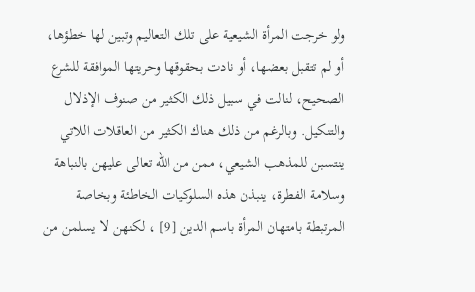ولو خرجت المرأة الشيعية على تلك التعاليم وتبين لها خطؤها، أو لم تتقبل بعضها، أو نادت بحقوقها وحريتها الموافقة للشرع الصحيح، لنالت في سبيل ذلك الكثير من صنوف الإذلال والتنكيل. وبالرغم من ذلك هناك الكثير من العاقلات اللاتي ينتسبن للمذهب الشيعي، ممن من الله تعالى عليهن بالنباهة وسلامة الفطرة، ينبذن هذه السلوكيات الخاطئة وبخاصة المرتبطة بامتهان المرأة باسم الدين [9] ، لكنهن لا يسلمن من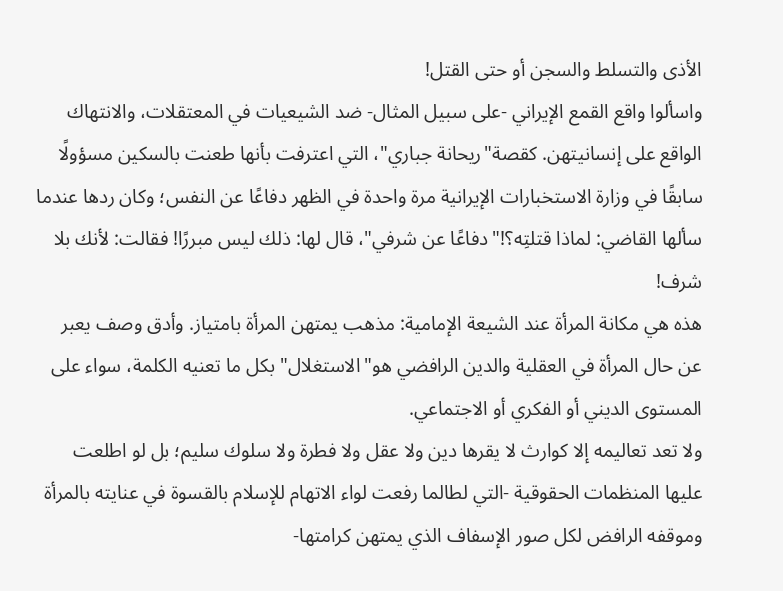الأذى والتسلط والسجن أو حتى القتل!
واسألوا واقع القمع الإيراني -على سبيل المثال- ضد الشيعيات في المعتقلات، والانتهاك الواقع على إنسانيتهن. كقصة"ريحانة جباري"، التي اعترفت بأنها طعنت بالسكين مسؤولًا سابقًا في وزارة الاستخبارات الإيرانية مرة واحدة في الظهر دفاعًا عن النفس؛ وكان ردها عندما سألها القاضي: لماذا قتلتِه؟!"دفاعًا عن شرفي"، قال لها: ذلك ليس مبررًا! فقالت: لأنك بلا شرف!
هذه هي مكانة المرأة عند الشيعة الإمامية: مذهب يمتهن المرأة بامتياز. وأدق وصف يعبر عن حال المرأة في العقلية والدين الرافضي هو"الاستغلال"بكل ما تعنيه الكلمة، سواء على المستوى الديني أو الفكري أو الاجتماعي.
ولا تعد تعاليمه إلا كوارث لا يقرها دين ولا عقل ولا فطرة ولا سلوك سليم؛ بل لو اطلعت عليها المنظمات الحقوقية -التي لطالما رفعت لواء الاتهام للإسلام بالقسوة في عنايته بالمرأة وموقفه الرافض لكل صور الإسفاف الذي يمتهن كرامتها-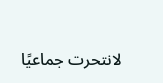لانتحرت جماعيًا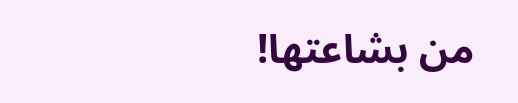من بشاعتها!